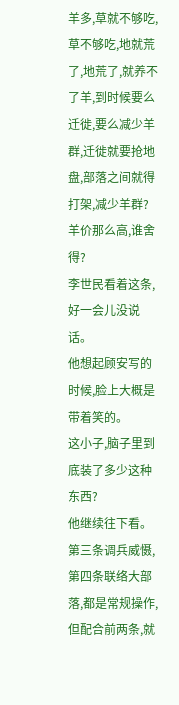羊多,草就不够吃,草不够吃,地就荒了,地荒了,就养不了羊,到时候要么迁徙,要么减少羊群,迁徙就要抢地盘,部落之间就得打架,减少羊群?羊价那么高,谁舍得?
李世民看着这条,好一会儿没说话。
他想起顾安写的时候,脸上大概是带着笑的。
这小子,脑子里到底装了多少这种东西?
他继续往下看。
第三条调兵威慑,第四条联络大部落,都是常规操作,但配合前两条,就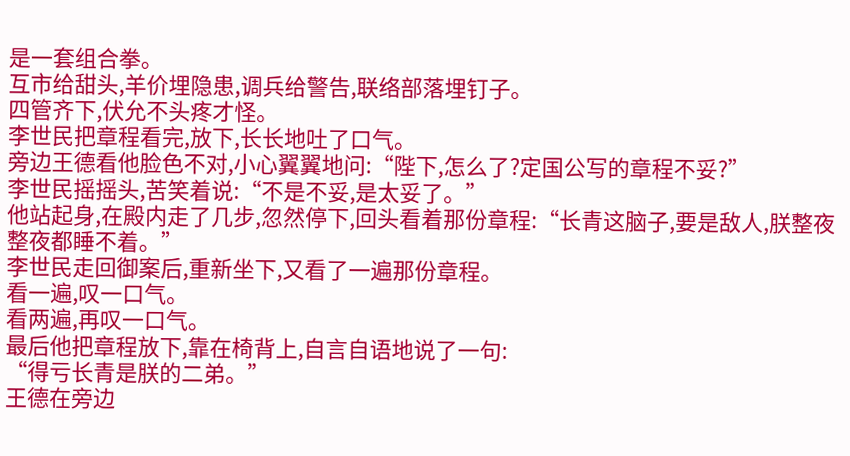是一套组合拳。
互市给甜头,羊价埋隐患,调兵给警告,联络部落埋钉子。
四管齐下,伏允不头疼才怪。
李世民把章程看完,放下,长长地吐了口气。
旁边王德看他脸色不对,小心翼翼地问:“陛下,怎么了?定国公写的章程不妥?”
李世民摇摇头,苦笑着说:“不是不妥,是太妥了。”
他站起身,在殿内走了几步,忽然停下,回头看着那份章程:“长青这脑子,要是敌人,朕整夜整夜都睡不着。”
李世民走回御案后,重新坐下,又看了一遍那份章程。
看一遍,叹一口气。
看两遍,再叹一口气。
最后他把章程放下,靠在椅背上,自言自语地说了一句:
“得亏长青是朕的二弟。”
王德在旁边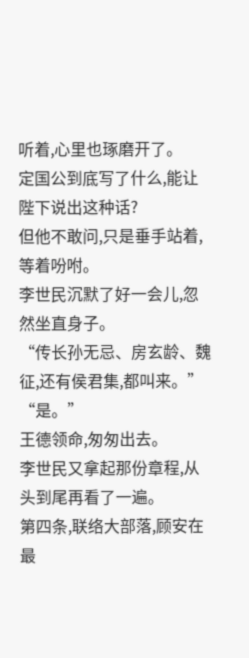听着,心里也琢磨开了。
定国公到底写了什么,能让陛下说出这种话?
但他不敢问,只是垂手站着,等着吩咐。
李世民沉默了好一会儿,忽然坐直身子。
“传长孙无忌、房玄龄、魏征,还有侯君集,都叫来。”
“是。”
王德领命,匆匆出去。
李世民又拿起那份章程,从头到尾再看了一遍。
第四条,联络大部落,顾安在最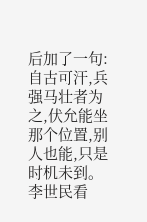后加了一句:自古可汗,兵强马壮者为之,伏允能坐那个位置,别人也能,只是时机未到。
李世民看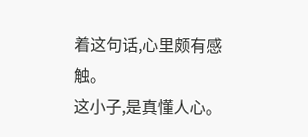着这句话,心里颇有感触。
这小子,是真懂人心。